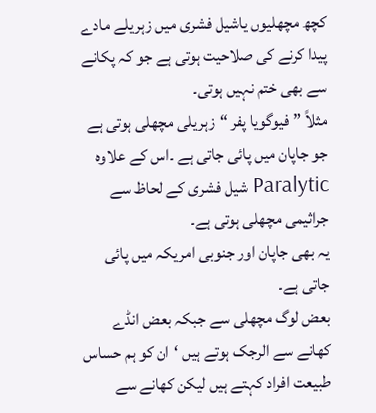کچھ مچھلیوں یاشیل فشری میں زہریلے مادے پیدا کرنے کی صلاحیت ہوتی ہے جو کہ پکانے سے بھی ختم نہیں ہوتی۔
مثلاً ”فیوگویا پفر “زہریلی مچھلی ہوتی ہے جو جاپان میں پائی جاتی ہے ۔اس کے علاوہ Paralytic شیل فشری کے لحاظ سے جراثیمی مچھلی ہوتی ہے۔
یہ بھی جاپان اور جنوبی امریکہ میں پائی جاتی ہے۔
بعض لوگ مچھلی سے جبکہ بعض انڈے کھانے سے الرجک ہوتے ہیں ‘ان کو ہم حساس طبیعت افراد کہتے ہیں لیکن کھانے سے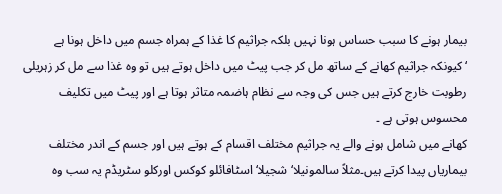بیمار ہونے کا سبب حساس ہونا نہیں بلکہ جراثیم کا غذا کے ہمراہ جسم میں داخل ہونا ہے ‘کیونکہ جراثیم کھانے کے ساتھ مل کر جب پیٹ میں داخل ہوتے ہیں تو وہ غذا سے مل کر زہریلی رطوبت خارج کرتے ہیں جس کی وجہ سے نظام ہاضمہ متاثر ہوتا ہے اور پیٹ میں تکلیف محسوس ہوتی ہے ۔
کھانے میں شامل ہونے والے یہ جراثیم مختلف اقسام کے ہوتے ہیں اور جسم کے اندر مختلف بیماریاں پیدا کرتے ہیں۔مثلاً سالمونیلا‘شجیلا‘اسٹافائلو کوکس اورکلو سٹریڈم یہ سب وہ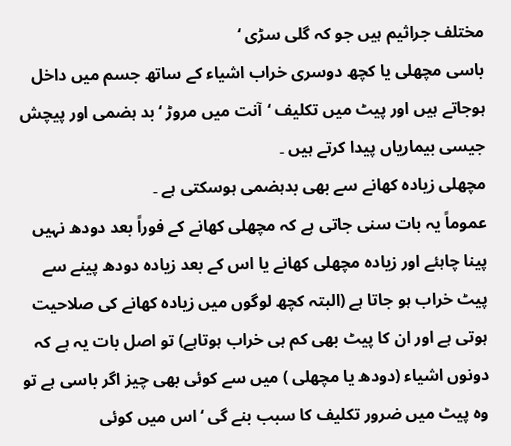مختلف جراثیم ہیں جو کہ گلی سڑی ‘
باسی مچھلی یا کچھ دوسری خراب اشیاء کے ساتھ جسم میں داخل ہوجاتے ہیں اور پیٹ میں تکلیف ‘آنت میں مروڑ ‘بد ہضمی اور پیچش جیسی بیماریاں پیدا کرتے ہیں ۔
مچھلی زیادہ کھانے سے بھی بدہضمی ہوسکتی ہے ۔
عموماً یہ بات سنی جاتی ہے کہ مچھلی کھانے کے فوراً بعد دودھ نہیں پینا چاہئے اور زیادہ مچھلی کھانے یا اس کے بعد زیادہ دودھ پینے سے پیٹ خراب ہو جاتا ہے (البتہ کچھ لوگوں میں زیادہ کھانے کی صلاحیت ہوتی ہے اور ان کا پیٹ بھی کم ہی خراب ہوتاہے) تو اصل بات یہ ہے کہ دونوں اشیاء (دودھ یا مچھلی ) میں سے کوئی بھی چیز اگر باسی ہے تو وہ پیٹ میں ضرور تکلیف کا سبب بنے گی ‘اس میں کوئی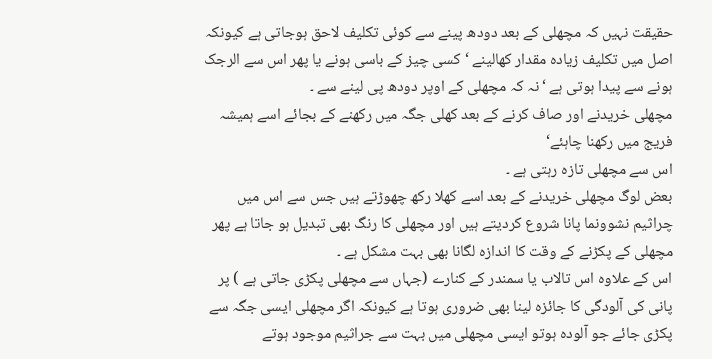حقیقت نہیں کہ مچھلی کے بعد دودھ پینے سے کوئی تکلیف لاحق ہوجاتی ہے کیونکہ اصل میں تکلیف زیادہ مقدار کھالینے ‘کسی چیز کے باسی ہونے یا پھر اس سے الرجک ہونے سے پیدا ہوتی ہے ‘نہ کہ مچھلی کے اوپر دودھ پی لینے سے ۔
مچھلی خریدنے اور صاف کرنے کے بعد کھلی جگہ میں رکھنے کے بجائے اسے ہمیشہ فریج میں رکھنا چاہئے‘
اس سے مچھلی تازہ رہتی ہے ۔
بعض لوگ مچھلی خریدنے کے بعد اسے کھلا رکھ چھوڑتے ہیں جس سے اس میں چراثیم نشوونما پانا شروع کردیتے ہیں اور مچھلی کا رنگ بھی تبدیل ہو جاتا ہے پھر مچھلی کے پکڑنے کے وقت کا اندازہ لگانا بھی بہت مشکل ہے ۔
اس کے علاوہ اس تالاب یا سمندر کے کنارے (جہاں سے مچھلی پکڑی جاتی ہے ) پر پانی کی آلودگی کا جائزہ لینا بھی ضروری ہوتا ہے کیونکہ اگر مچھلی ایسی جگہ سے پکڑی جائے جو آلودہ ہوتو ایسی مچھلی میں بہت سے جراثیم موجود ہوتے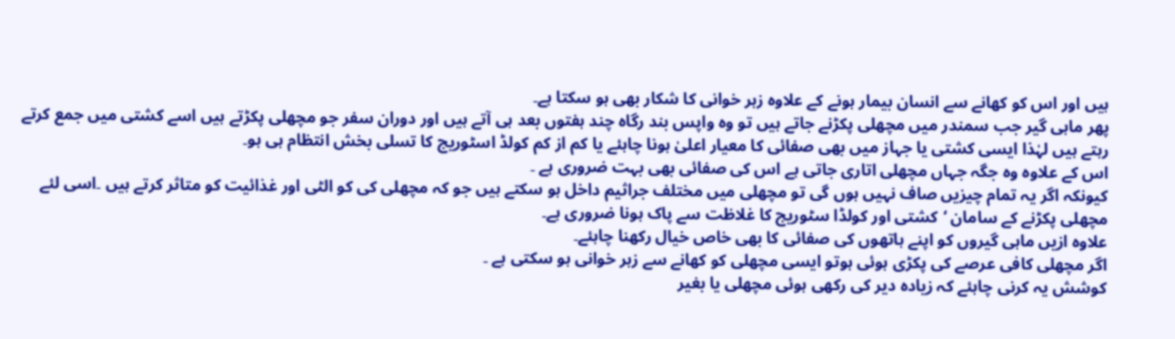ہیں اور اس کو کھانے سے انسان بیمار ہونے کے علاوہ زہر خوانی کا شکار بھی ہو سکتا ہے۔
پھر ماہی گیر جب سمندر میں مچھلی پکڑنے جاتے ہیں تو وہ واپس بند رگاہ چند ہفتوں بعد ہی آتے ہیں اور دوران سفر جو مچھلی پکڑتے ہیں اسے کشتی میں جمع کرتے رہتے ہیں لہٰذا ایسی کشتی یا جہاز میں بھی صفائی کا معیار اعلیٰ ہونا چاہئے یا کم از کم کولڈ اسٹوریج کا تسلی بخش انتظام ہی ہو۔
اس کے علاوہ وہ جگہ جہاں مچھلی اتاری جاتی ہے اس کی صفائی بھی بہت ضروری ہے ۔
کیونکہ اگر یہ تمام چیزیں صاف نہیں ہوں گی تو مچھلی میں مختلف جراثیم داخل ہو سکتے ہیں جو کہ مچھلی کی کو الٹی اور غذائیت کو متاثر کرتے ہیں ۔اسی لئے مچھلی پکڑنے کے سامان ‘کشتی اور کولڈا سٹوریج کا غلاظت سے پاک ہونا ضروری ہے۔
علاوہ ازیں ماہی گیروں کو اپنے ہاتھوں کی صفائی کا بھی خاص خیال رکھنا چاہئے۔
اگر مچھلی کافی عرصے کی پکڑی ہوئی ہوتو ایسی مچھلی کو کھانے سے زہر خوانی ہو سکتی ہے ۔
کوشش یہ کرنی چاہئے کہ زیادہ دیر کی رکھی ہوئی مچھلی یا بغیر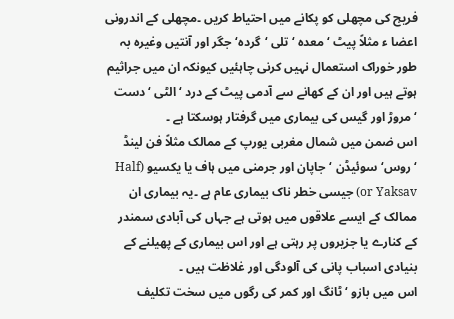فریج کی مچھلی کو پکانے میں احتیاط کریں ۔مچھلی کے اندرونی اعضا ء مثلاً پیٹ ‘معدہ ‘تلی ‘گردہ‘جگر اور آنتیں وغیرہ بہ طور خوراک استعمال نہیں کرنی چاہئیں کیونکہ ان میں جراثیم ہوتے ہیں اور ان کے کھانے سے آدمی پیٹ کے درد ‘الٹی ‘دست ‘مروڑ اور گیس کی بیماری میں گرفتار ہوسکتا ہے ۔
اس ضمن میں شمال مغربی یورپ کے ممالک مثلاً فن لینڈ ‘روس‘سوئیڈن ‘جاپان اور جرمنی میں ہاف یا یکسیو (Half or Yaksav) جیسی خطر ناک بیماری عام ہے ۔یہ بیماری ان ممالک کے ایسے علاقوں میں ہوتی ہے جہاں کی آبادی سمندر کے کنارے یا جزیروں پر رہتی ہے اور اس بیماری کے پھیلنے کے بنیادی اسباب پانی کی آلودگی اور غلاظت ہیں ۔
اس میں بازو ‘ٹانگ اور کمر کی رگوں میں سخت تکلیف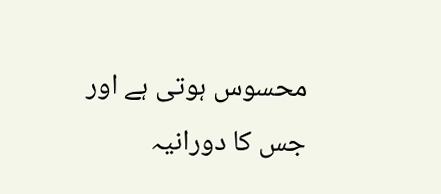محسوس ہوتی ہے اور جس کا دورانیہ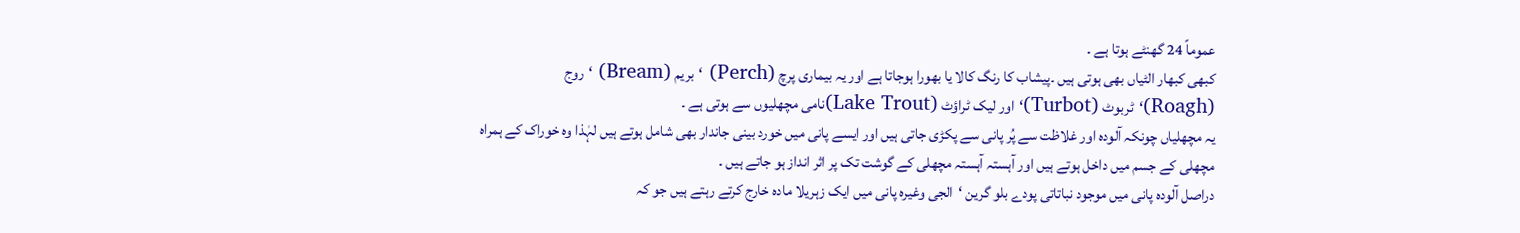عموماً 24 گھنٹے ہوتا ہے ۔
کبھی کبھار الٹیاں بھی ہوتی ہیں ۔پیشاب کا رنگ کالا یا بھورا ہوجاتا ہے اور یہ بیماری پرچ (Perch) ‘بریم (Bream) ‘روج (Roagh)‘ٹربوٹ (Turbot)‘اور لیک ٹراؤٹ (Lake Trout)نامی مچھلیوں سے ہوتی ہے ۔
یہ مچھلیاں چونکہ آلودہ اور غلاظت سے پُر پانی سے پکڑی جاتی ہیں اور ایسے پانی میں خورد بینی جاندار بھی شامل ہوتے ہیں لہٰذا وہ خوراک کے ہمراہ مچھلی کے جسم میں داخل ہوتے ہیں اور آہستہ آہستہ مچھلی کے گوشت تک پر اثر انداز ہو جاتے ہیں ۔
دراصل آلودہ پانی میں موجود نباتاتی پودے بلو گرین ‘الجی وغیرہ پانی میں ایک زہریلا مادہ خارج کرتے رہتے ہیں جو کہ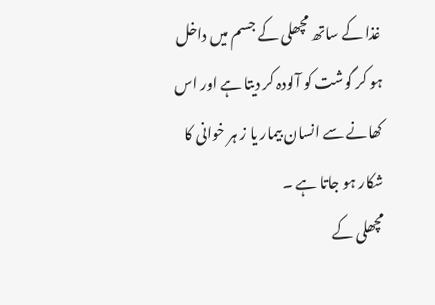غذا کے ساتھ مچھلی کے جسم میں داخل ہو کر گوشت کو آلودہ کر دیتا ہے اور اس کھانے سے انسان بیمار یا ز ہر خوانی کا شکار ہو جاتا ہے ۔
مچھلی کے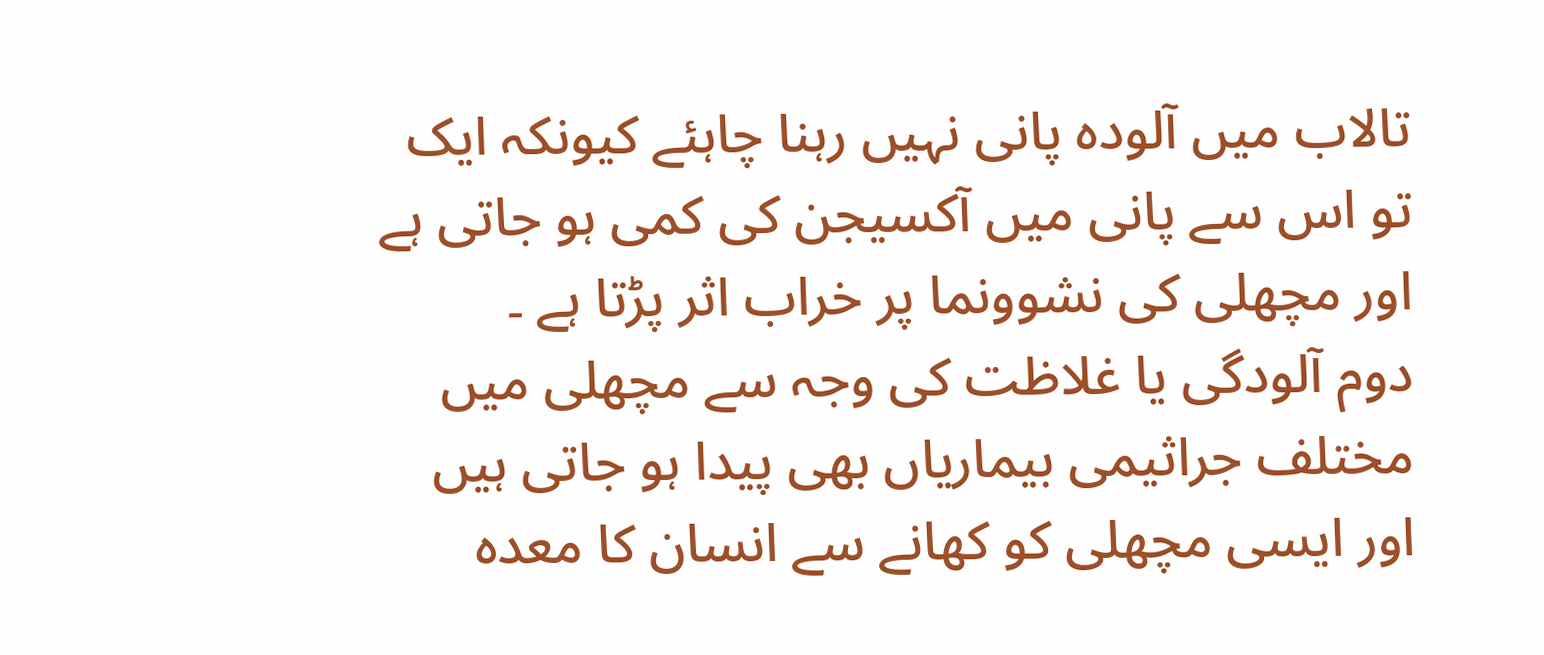تالاب میں آلودہ پانی نہیں رہنا چاہئے کیونکہ ایک تو اس سے پانی میں آکسیجن کی کمی ہو جاتی ہے اور مچھلی کی نشوونما پر خراب اثر پڑتا ہے ۔
دوم آلودگی یا غلاظت کی وجہ سے مچھلی میں مختلف جراثیمی بیماریاں بھی پیدا ہو جاتی ہیں اور ایسی مچھلی کو کھانے سے انسان کا معدہ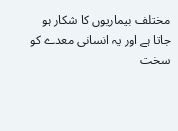مختلف بیماریوں کا شکار ہو جاتا ہے اور یہ انسانی معدے کو سخت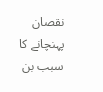نقصان پہنچانے کا سبب بن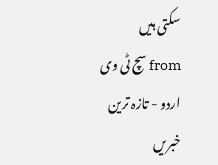سکتی ہیں
from سچ ٹی وی اردو - تازہ ترین خبریں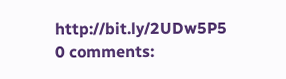http://bit.ly/2UDw5P5
0 comments: